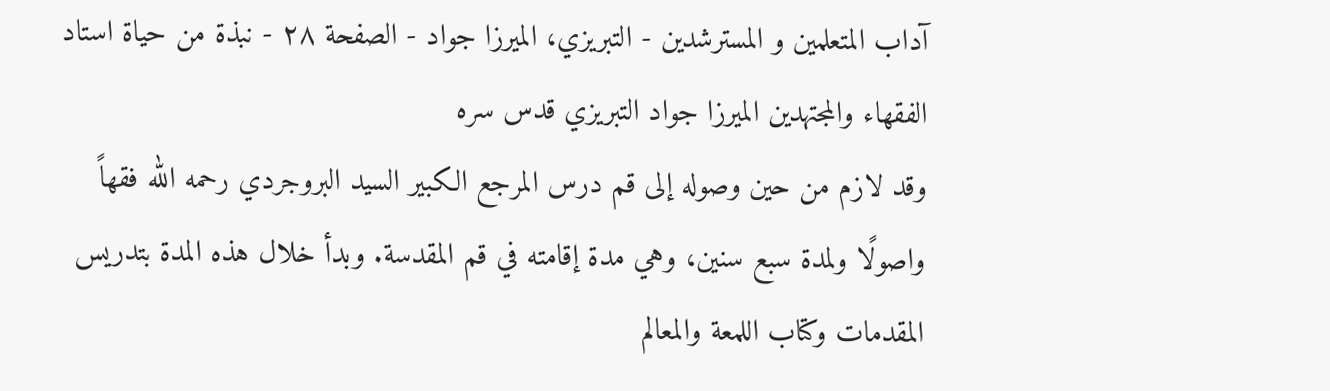آداب المتعلمين و المسترشدين - التبريزي، الميرزا جواد - الصفحة ٢٨ - نبذة من حياة استاد الفقهاء والمجتهدين الميرزا جواد التبريزي قدس سره
وقد لازم من حين وصوله إلى قم درس المرجع الكبير السيد البروجردي رحمه الله فقهاً واصولًا ولمدة سبع سنين، وهي مدة إقامته في قم المقدسة. وبدأ خلال هذه المدة بتدريس المقدمات وكتاب اللمعة والمعالم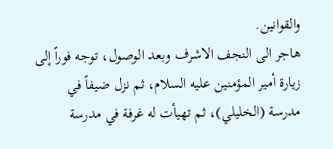والقوانين.
هاجر الى النجف الاشرف وبعد الوصول، توجه فوراً إلى زيارة أمير المؤمنين عليه السلام، ثم نزل ضيفاً في مدرسة (الخليلي)، ثم تهيأت له غرفة في مدرسة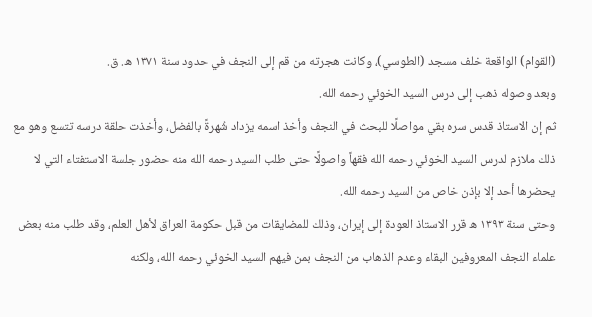(القوام) الواقعة خلف مسجد (الطوسي)، وكانت هجرته من قم إلى النجف في حدود سنة ١٣٧١ ه. ق.
وبعد وصوله ذهب إلى درس السيد الخوئي رحمه الله.
ثم إن الاستاذ قدس سره بقي مواصلًا للبحث في النجف وأخذ اسمه يزداد شُهرةً بالفضل، وأخذت حلقة درسه تتسع وهو مع ذلك ملازم لدرس السيد الخوئي رحمه الله فقهاً واصولًا حتى طلب السيد رحمه الله منه حضور جلسة الاستفتاء التي لا يحضرها أحد إلا بإذن خاص من السيد رحمه الله.
وحتى سنة ١٣٩٣ ه قرر الاستاذ العودة إلى إيران، وذلك للمضايقات من قبل حكومة العراق لأهل العلم، وقد طلب منه بعض علماء النجف المعروفين البقاء وعدم الذهاب من النجف بمن فيهم السيد الخوئي رحمه الله، ولكنه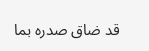قد ضاق صدره بما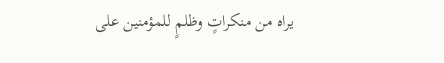يراه من منكراتٍ وظلمٍ للمؤمنين على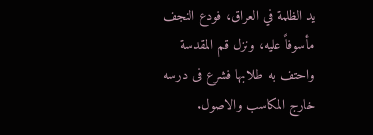يد الظلمة في العراق، فودع النجف مأسوفاً عليه، ونزل قم المقدسة واحتف به طلابها فشرع فى درسه خارج المكاسب والاصول.